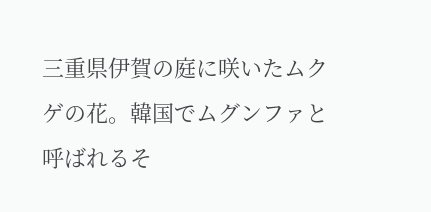三重県伊賀の庭に咲いたムクゲの花。韓国でムグンファと呼ばれるそ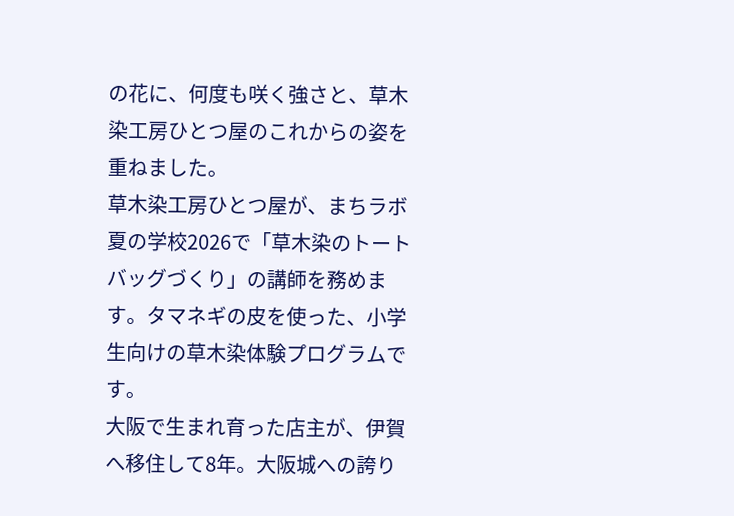の花に、何度も咲く強さと、草木染工房ひとつ屋のこれからの姿を重ねました。
草木染工房ひとつ屋が、まちラボ 夏の学校2026で「草木染のトートバッグづくり」の講師を務めます。タマネギの皮を使った、小学生向けの草木染体験プログラムです。
大阪で生まれ育った店主が、伊賀へ移住して8年。大阪城への誇り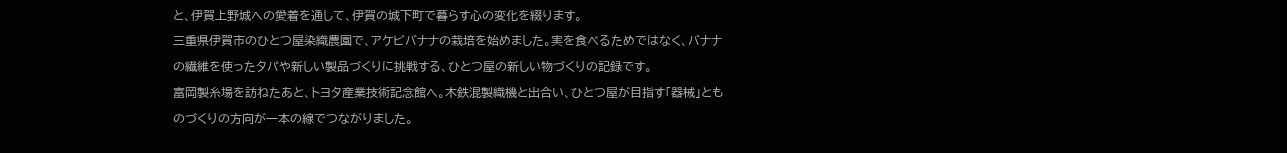と、伊賀上野城への愛着を通して、伊賀の城下町で暮らす心の変化を綴ります。
三重県伊賀市のひとつ屋染織農園で、アケビバナナの栽培を始めました。実を食べるためではなく、バナナの繊維を使ったタパや新しい製品づくりに挑戦する、ひとつ屋の新しい物づくりの記録です。
富岡製糸場を訪ねたあと、トヨタ産業技術記念館へ。木鉄混製織機と出合い、ひとつ屋が目指す「器械」とものづくりの方向が一本の線でつながりました。